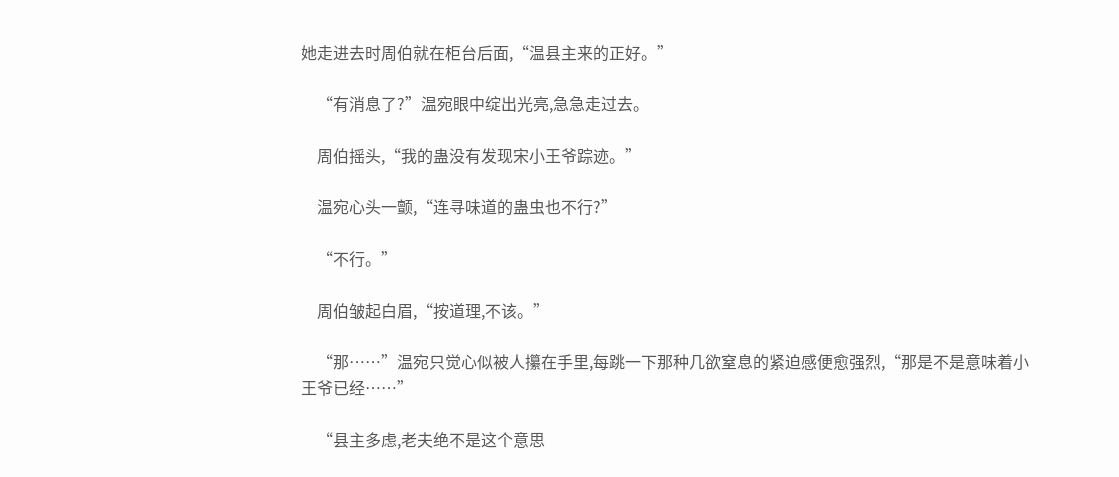她走进去时周伯就在柜台后面,“温县主来的正好。”

    “有消息了?”温宛眼中绽出光亮,急急走过去。

    周伯摇头,“我的蛊没有发现宋小王爷踪迹。”

    温宛心头一颤,“连寻味道的蛊虫也不行?”

    “不行。”

    周伯皱起白眉,“按道理,不该。”

    “那……”温宛只觉心似被人攥在手里,每跳一下那种几欲窒息的紧迫感便愈强烈,“那是不是意味着小王爷已经……”

    “县主多虑,老夫绝不是这个意思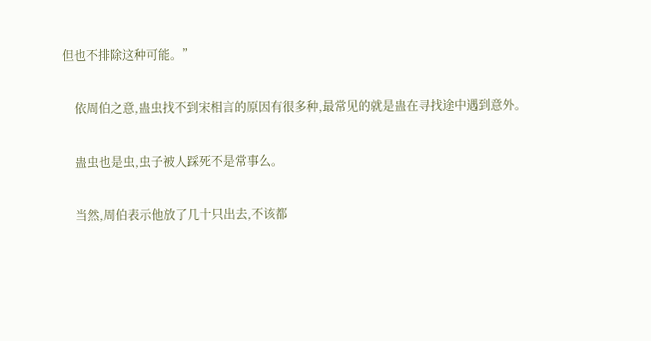但也不排除这种可能。”

    依周伯之意,蛊虫找不到宋相言的原因有很多种,最常见的就是蛊在寻找途中遇到意外。

    蛊虫也是虫,虫子被人踩死不是常事么。

    当然,周伯表示他放了几十只出去,不该都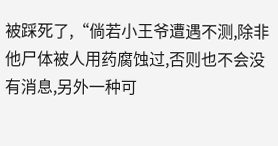被踩死了,“倘若小王爷遭遇不测,除非他尸体被人用药腐蚀过,否则也不会没有消息,另外一种可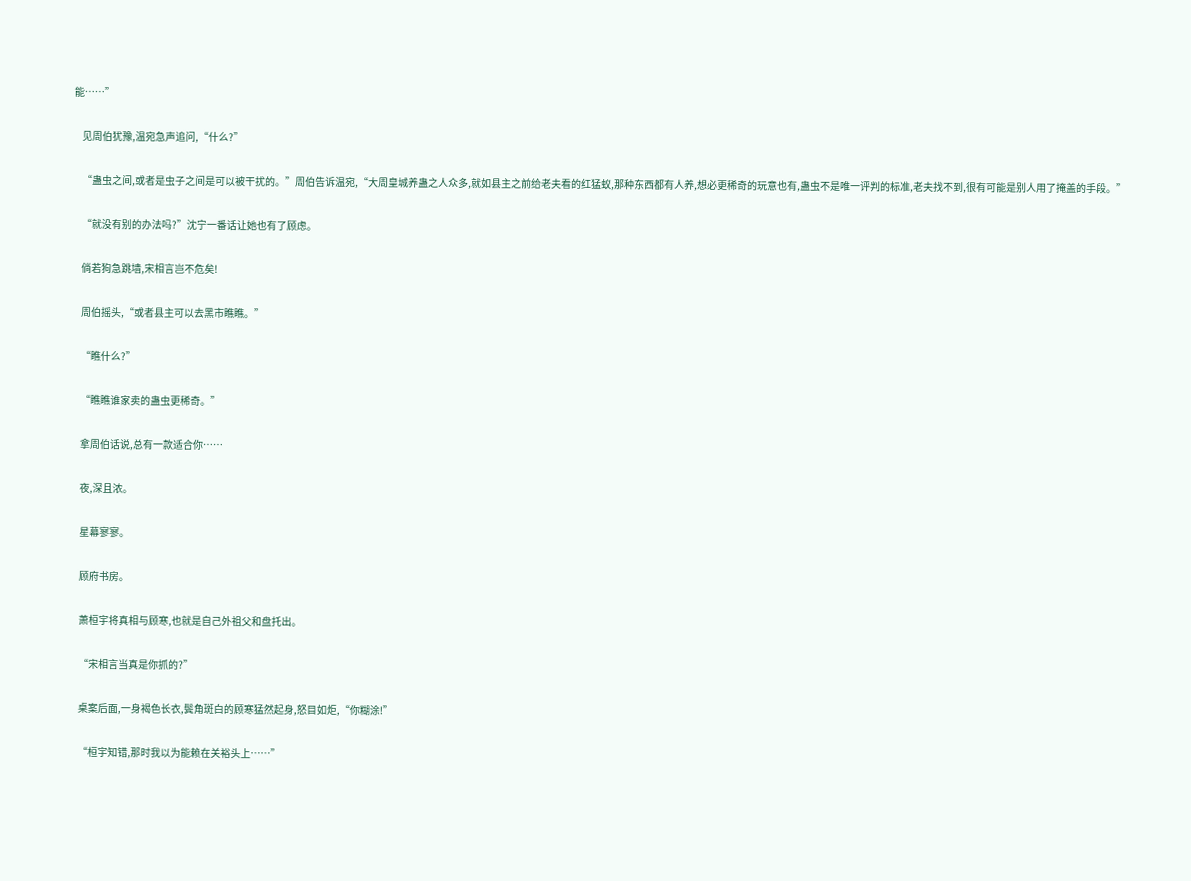能……”

    见周伯犹豫,温宛急声追问,“什么?”

    “蛊虫之间,或者是虫子之间是可以被干扰的。”周伯告诉温宛,“大周皇城养蛊之人众多,就如县主之前给老夫看的红猛蚁,那种东西都有人养,想必更稀奇的玩意也有,蛊虫不是唯一评判的标准,老夫找不到,很有可能是别人用了掩盖的手段。”

    “就没有别的办法吗?”沈宁一番话让她也有了顾虑。

    倘若狗急跳墙,宋相言岂不危矣!

    周伯摇头,“或者县主可以去黑市瞧瞧。”

    “瞧什么?”

    “瞧瞧谁家卖的蛊虫更稀奇。”

    拿周伯话说,总有一款适合你……

    夜,深且浓。

    星幕寥寥。

    顾府书房。

    萧桓宇将真相与顾寒,也就是自己外祖父和盘托出。

    “宋相言当真是你抓的?”

    桌案后面,一身褐色长衣,鬓角斑白的顾寒猛然起身,怒目如炬,“你糊涂!”

    “桓宇知错,那时我以为能赖在关裕头上……”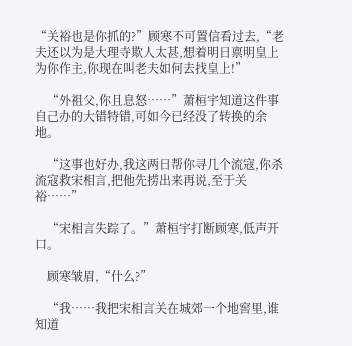“关裕也是你抓的?”顾寒不可置信看过去,“老夫还以为是大理寺欺人太甚,想着明日禀明皇上为你作主,你现在叫老夫如何去找皇上!”

    “外祖父,你且息怒……”萧桓宇知道这件事自己办的大错特错,可如今已经没了转换的余地。

    “这事也好办,我这两日帮你寻几个流寇,你杀流寇救宋相言,把他先捞出来再说,至于关裕……”

    “宋相言失踪了。”萧桓宇打断顾寒,低声开口。

    顾寒皱眉,“什么?”

    “我……我把宋相言关在城郊一个地窖里,谁知道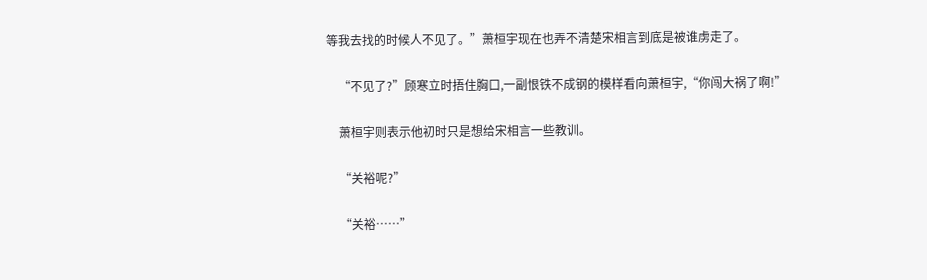等我去找的时候人不见了。”萧桓宇现在也弄不清楚宋相言到底是被谁虏走了。

    “不见了?”顾寒立时捂住胸口,一副恨铁不成钢的模样看向萧桓宇,“你闯大祸了啊!”

    萧桓宇则表示他初时只是想给宋相言一些教训。

    “关裕呢?”

    “关裕……”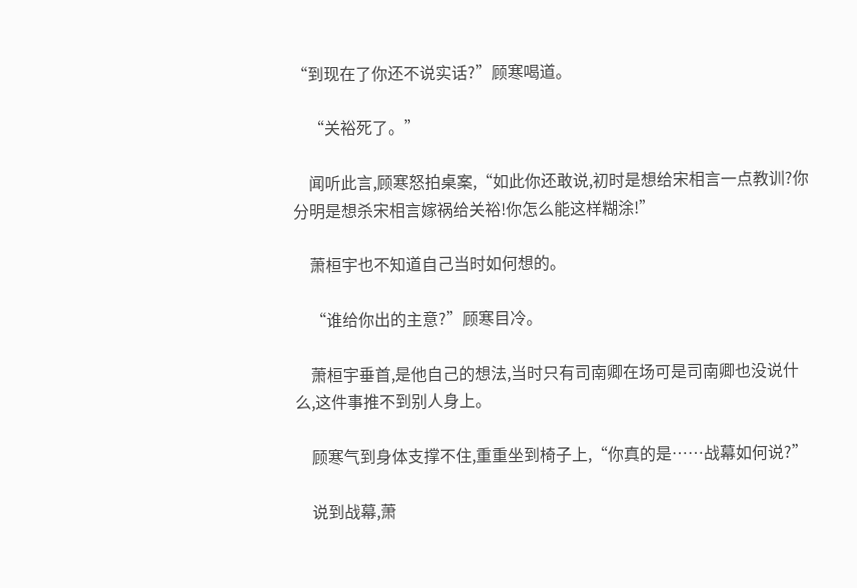“到现在了你还不说实话?”顾寒喝道。

    “关裕死了。”

    闻听此言,顾寒怒拍桌案,“如此你还敢说,初时是想给宋相言一点教训?你分明是想杀宋相言嫁祸给关裕!你怎么能这样糊涂!”

    萧桓宇也不知道自己当时如何想的。

    “谁给你出的主意?”顾寒目冷。

    萧桓宇垂首,是他自己的想法,当时只有司南卿在场可是司南卿也没说什么,这件事推不到别人身上。

    顾寒气到身体支撑不住,重重坐到椅子上,“你真的是……战幕如何说?”

    说到战幕,萧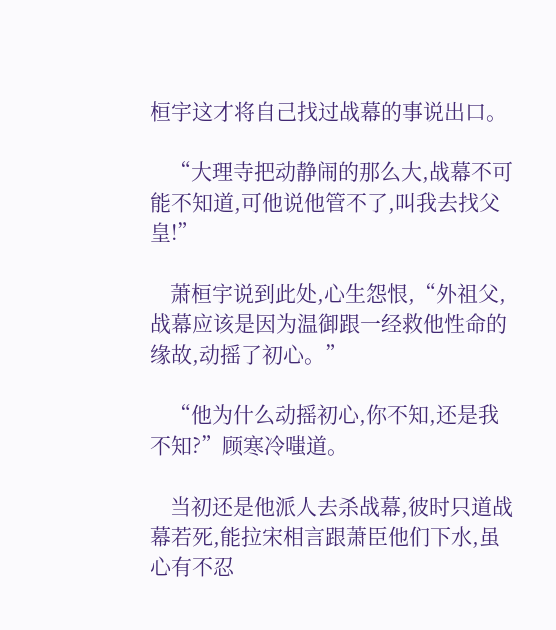桓宇这才将自己找过战幕的事说出口。

    “大理寺把动静闹的那么大,战幕不可能不知道,可他说他管不了,叫我去找父皇!”

    萧桓宇说到此处,心生怨恨,“外祖父,战幕应该是因为温御跟一经救他性命的缘故,动摇了初心。”

    “他为什么动摇初心,你不知,还是我不知?”顾寒冷嗤道。

    当初还是他派人去杀战幕,彼时只道战幕若死,能拉宋相言跟萧臣他们下水,虽心有不忍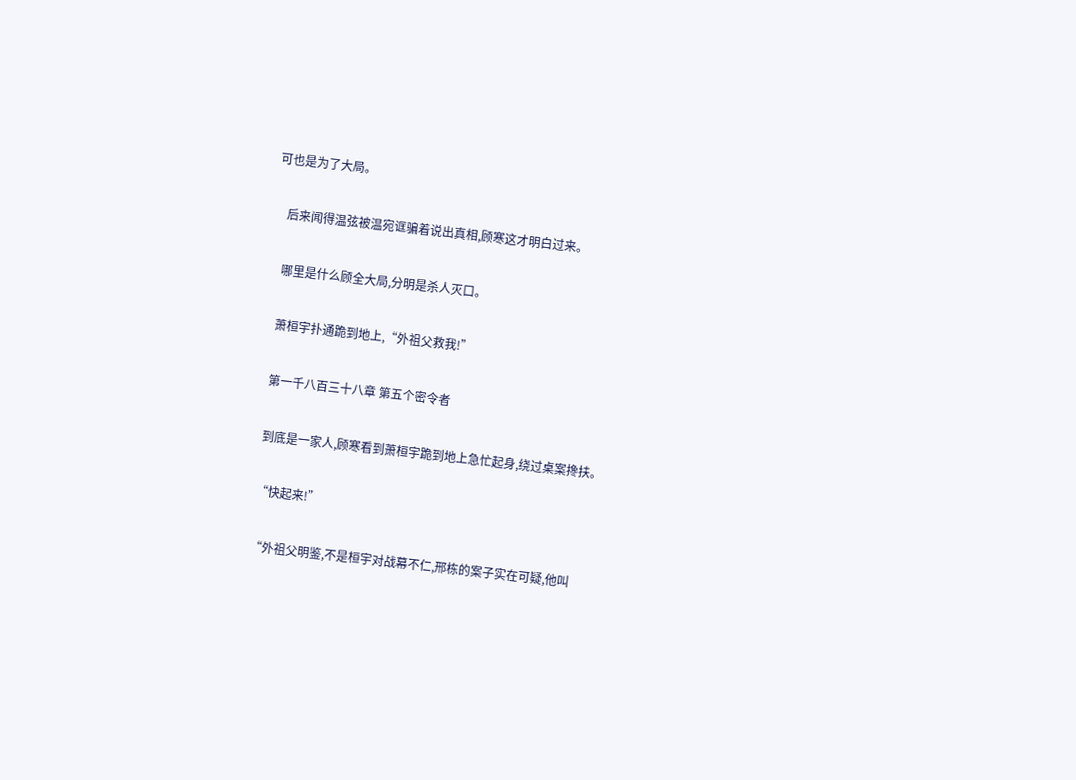可也是为了大局。

    后来闻得温弦被温宛诓骗着说出真相,顾寒这才明白过来。

    哪里是什么顾全大局,分明是杀人灭口。

    萧桓宇扑通跪到地上,“外祖父救我!”

    第一千八百三十八章 第五个密令者

    到底是一家人,顾寒看到萧桓宇跪到地上急忙起身,绕过桌案搀扶。

    “快起来!”

    “外祖父明鉴,不是桓宇对战幕不仁,邢栋的案子实在可疑,他叫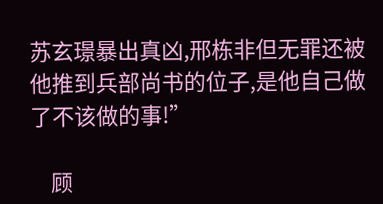苏玄璟暴出真凶,邢栋非但无罪还被他推到兵部尚书的位子,是他自己做了不该做的事!”

    顾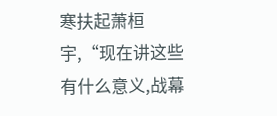寒扶起萧桓宇,“现在讲这些有什么意义,战幕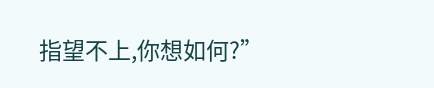指望不上,你想如何?”